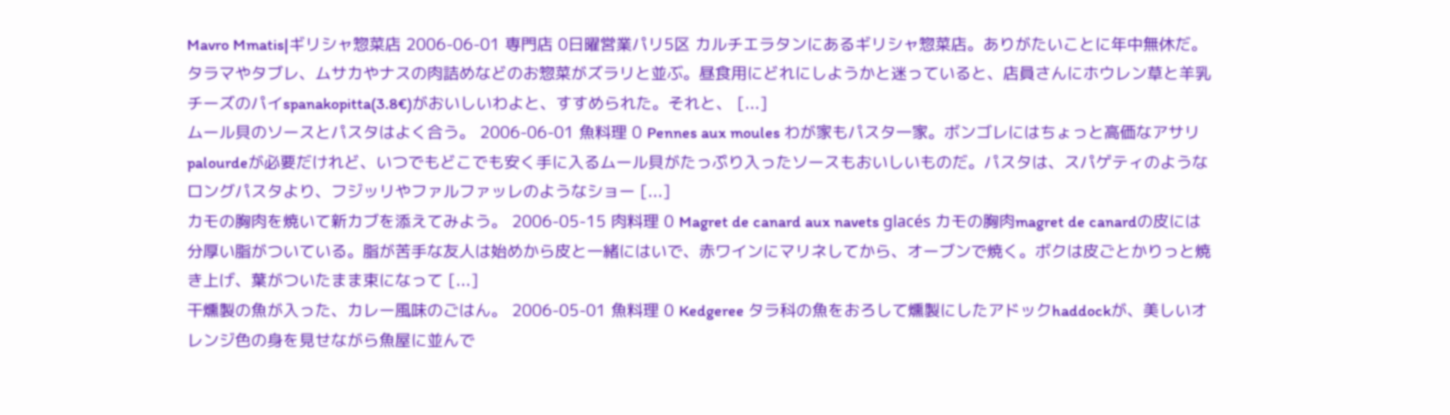Mavro Mmatis|ギリシャ惣菜店 2006-06-01 専門店 0日曜営業パリ5区 カルチエラタンにあるギリシャ惣菜店。ありがたいことに年中無休だ。タラマやタブレ、ムサカやナスの肉詰めなどのお惣菜がズラリと並ぶ。昼食用にどれにしようかと迷っていると、店員さんにホウレン草と羊乳チーズのパイspanakopitta(3.8€)がおいしいわよと、すすめられた。それと、 [...]
ムール貝のソースとパスタはよく合う。 2006-06-01 魚料理 0 Pennes aux moules わが家もパスタ一家。ボンゴレにはちょっと高価なアサリpalourdeが必要だけれど、いつでもどこでも安く手に入るムール貝がたっぷり入ったソースもおいしいものだ。パスタは、スパゲティのようなロングパスタより、フジッリやファルファッレのようなショー [...]
カモの胸肉を焼いて新カブを添えてみよう。 2006-05-15 肉料理 0 Magret de canard aux navets glacés カモの胸肉magret de canardの皮には分厚い脂がついている。脂が苦手な友人は始めから皮と一緒にはいで、赤ワインにマリネしてから、オーブンで焼く。ボクは皮ごとかりっと焼き上げ、葉がついたまま束になって [...]
干燻製の魚が入った、カレー風味のごはん。 2006-05-01 魚料理 0 Kedgeree タラ科の魚をおろして燻製にしたアドックhaddockが、美しいオレンジ色の身を見せながら魚屋に並んで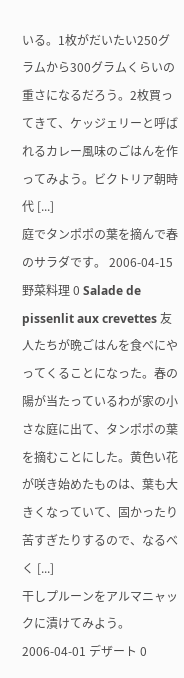いる。1枚がだいたい250グラムから300グラムくらいの重さになるだろう。2枚買ってきて、ケッジェリーと呼ばれるカレー風味のごはんを作ってみよう。ビクトリア朝時代 [...]
庭でタンポポの葉を摘んで春のサラダです。 2006-04-15 野菜料理 0 Salade de pissenlit aux crevettes 友人たちが晩ごはんを食べにやってくることになった。春の陽が当たっているわが家の小さな庭に出て、タンポポの葉を摘むことにした。黄色い花が咲き始めたものは、葉も大きくなっていて、固かったり苦すぎたりするので、なるべく [...]
干しプルーンをアルマニャックに漬けてみよう。 2006-04-01 デザート 0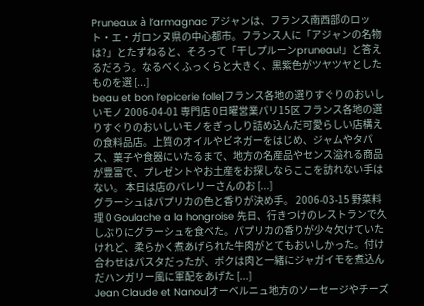Pruneaux à l’armagnac アジャンは、フランス南西部のロット・エ・ガロンヌ県の中心都市。フランス人に「アジャンの名物は?」とたずねると、そろって「干しプルーンpruneau!」と答えるだろう。なるべくふっくらと大きく、黒紫色がツヤツヤとしたものを選 [...]
beau et bon l’epicerie folle|フランス各地の選りすぐりのおいしいモノ 2006-04-01 専門店 0日曜営業パリ15区 フランス各地の選りすぐりのおいしいモノをぎっしり詰め込んだ可愛らしい店構えの食料品店。上質のオイルやビネガーをはじめ、ジャムやタパス、菓子や食器にいたるまで、地方の名産品やセンス溢れる商品が豊富で、プレゼントやお土産をお探しならここを訪れない手はない。 本日は店のバレリーさんのお [...]
グラーシュはパプリカの色と香りが決め手。 2006-03-15 野菜料理 0 Goulache a la hongroise 先日、行きつけのレストランで久しぶりにグラーシュを食べた。パプリカの香りが少々欠けていたけれど、柔らかく煮あげられた牛肉がとてもおいしかった。付け合わせはパスタだったが、ボクは肉と一緒にジャガイモを煮込んだハンガリー風に軍配をあげた [...]
Jean Claude et Nanou|オーベルニュ地方のソーセージやチーズ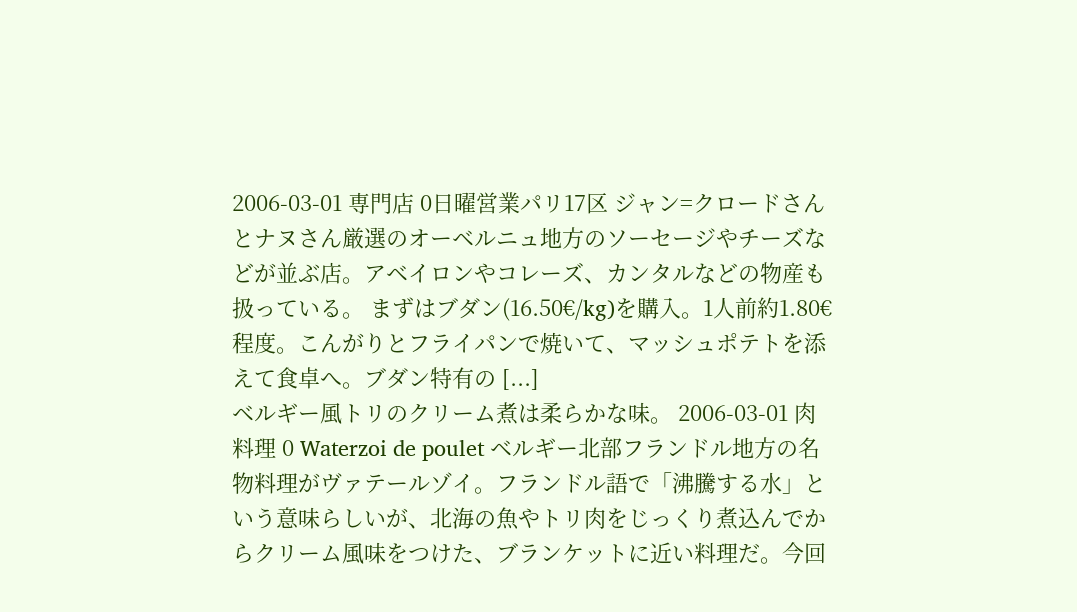2006-03-01 専門店 0日曜営業パリ17区 ジャン=クロードさんとナヌさん厳選のオーベルニュ地方のソーセージやチーズなどが並ぶ店。アベイロンやコレーズ、カンタルなどの物産も扱っている。 まずはブダン(16.50€/kg)を購入。1人前約1.80€程度。こんがりとフライパンで焼いて、マッシュポテトを添えて食卓へ。ブダン特有の [...]
ベルギー風トリのクリーム煮は柔らかな味。 2006-03-01 肉料理 0 Waterzoi de poulet ベルギー北部フランドル地方の名物料理がヴァテールゾイ。フランドル語で「沸騰する水」という意味らしいが、北海の魚やトリ肉をじっくり煮込んでからクリーム風味をつけた、ブランケットに近い料理だ。今回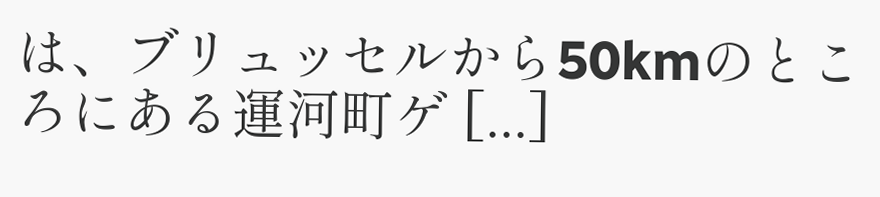は、ブリュッセルから50kmのところにある運河町ゲ [...]